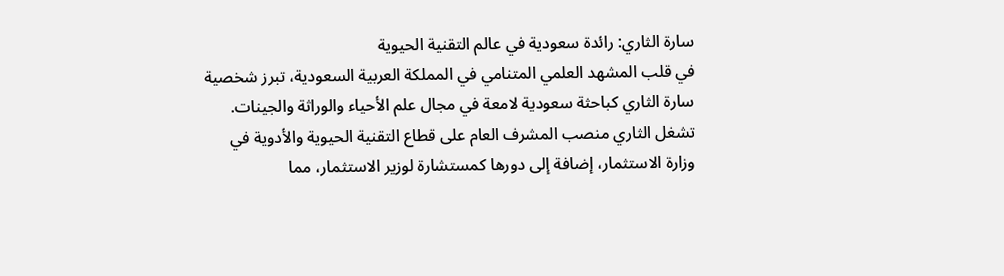سارة الثاري: رائدة سعودية في عالم التقنية الحيوية
في قلب المشهد العلمي المتنامي في المملكة العربية السعودية، تبرز شخصية سارة الثاري كباحثة سعودية لامعة في مجال علم الأحياء والوراثة والجينات. تشغل الثاري منصب المشرف العام على قطاع التقنية الحيوية والأدوية في وزارة الاستثمار، إضافة إلى دورها كمستشارة لوزير الاستثمار، مما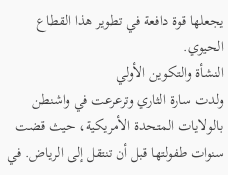يجعلها قوة دافعة في تطوير هذا القطاع الحيوي.
النشأة والتكوين الأولي
ولدت سارة الثاري وترعرعت في واشنطن بالولايات المتحدة الأمريكية، حيث قضت سنوات طفولتها قبل أن تنتقل إلى الرياض. في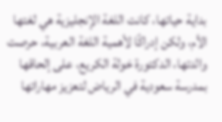بداية حياتها، كانت اللغة الإنجليزية هي لغتها الأم، ولكن إدراكًا لأهمية اللغة العربية، حرصت والدتها، الدكتورة خولة الكريع، على إلحاقها بمدرسة سعودية في الرياض لتعزيز مهاراتها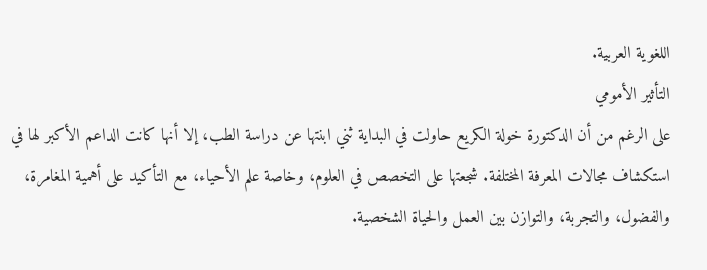اللغوية العربية.
التأثير الأمومي
على الرغم من أن الدكتورة خولة الكريع حاولت في البداية ثني ابنتها عن دراسة الطب، إلا أنها كانت الداعم الأكبر لها في استكشاف مجالات المعرفة المختلفة. شجعتها على التخصص في العلوم، وخاصة علم الأحياء، مع التأكيد على أهمية المغامرة، والفضول، والتجربة، والتوازن بين العمل والحياة الشخصية.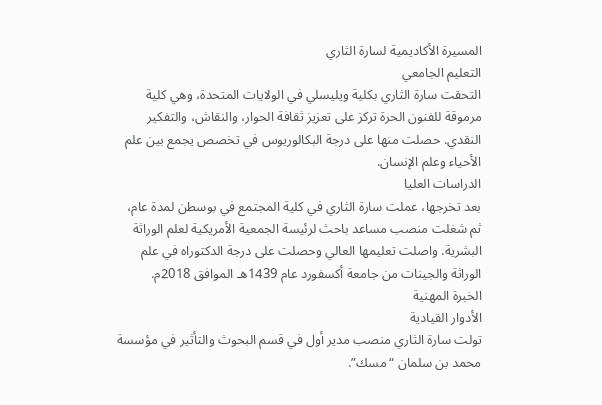المسيرة الأكاديمية لسارة الثاري
التعليم الجامعي
التحقت سارة الثاري بكلية ويليسلي في الولايات المتحدة، وهي كلية مرموقة للفنون الحرة تركز على تعزيز ثقافة الحوار، والنقاش، والتفكير النقدي. حصلت منها على درجة البكالوريوس في تخصص يجمع بين علم الأحياء وعلم الإنسان.
الدراسات العليا
بعد تخرجها، عملت سارة الثاري في كلية المجتمع في بوسطن لمدة عام، ثم شغلت منصب مساعد باحث لرئيسة الجمعية الأمريكية لعلم الوراثة البشرية. واصلت تعليمها العالي وحصلت على درجة الدكتوراه في علم الوراثة والجينات من جامعة أكسفورد عام 1439هـ الموافق 2018م.
الخبرة المهنية
الأدوار القيادية
تولت سارة الثاري منصب مدير أول في قسم البحوث والتأثير في مؤسسة محمد بن سلمان “مسك”.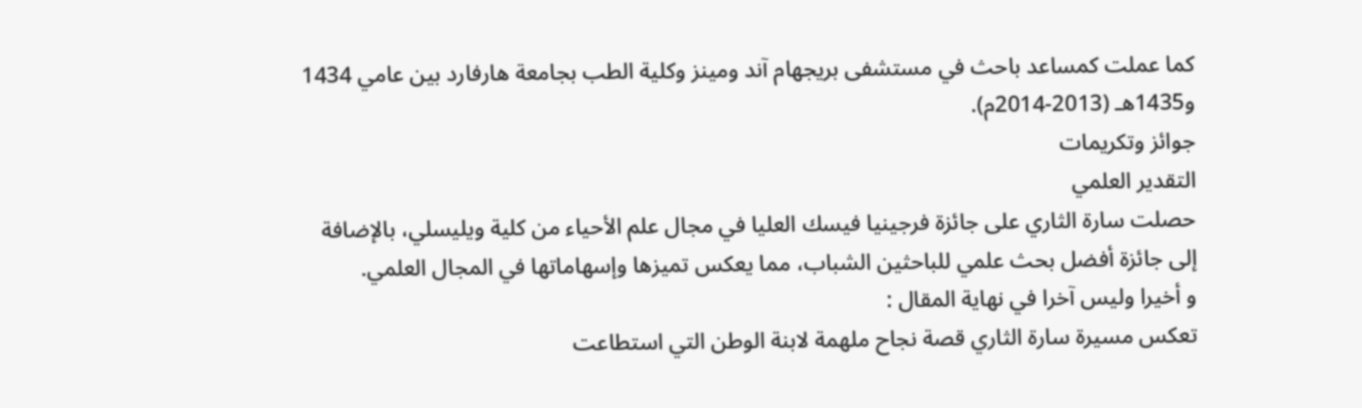كما عملت كمساعد باحث في مستشفى بريجهام آند ومينز وكلية الطب بجامعة هارفارد بين عامي 1434 و1435هـ (2013-2014م).
جوائز وتكريمات
التقدير العلمي
حصلت سارة الثاري على جائزة فرجينيا فيسك العليا في مجال علم الأحياء من كلية ويليسلي، بالإضافة إلى جائزة أفضل بحث علمي للباحثين الشباب، مما يعكس تميزها وإسهاماتها في المجال العلمي.
و أخيرا وليس آخرا في نهاية المقال :
تعكس مسيرة سارة الثاري قصة نجاح ملهمة لابنة الوطن التي استطاعت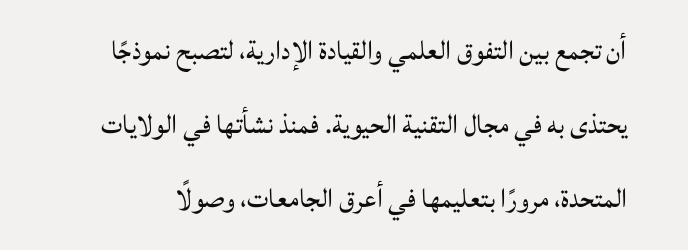أن تجمع بين التفوق العلمي والقيادة الإدارية، لتصبح نموذجًا يحتذى به في مجال التقنية الحيوية. فمنذ نشأتها في الولايات المتحدة، مرورًا بتعليمها في أعرق الجامعات، وصولًا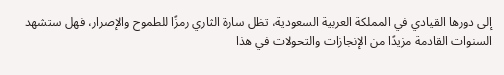إلى دورها القيادي في المملكة العربية السعودية، تظل سارة الثاري رمزًا للطموح والإصرار، فهل ستشهد السنوات القادمة مزيدًا من الإنجازات والتحولات في هذا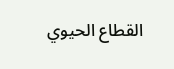القطاع الحيوي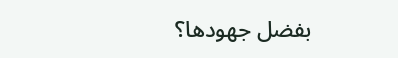بفضل جهودها؟